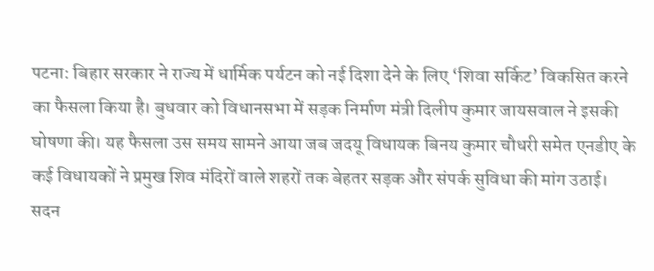पटना: बिहार सरकार ने राज्य में धार्मिक पर्यटन को नई दिशा देने के लिए ‘शिवा सर्किट’ विकसित करने का फैसला किया है। बुधवार को विधानसभा में सड़क निर्माण मंत्री दिलीप कुमार जायसवाल ने इसकी घोषणा की। यह फैसला उस समय सामने आया जब जदयू विधायक बिनय कुमार चौधरी समेत एनडीए के कई विधायकों ने प्रमुख शिव मंदिरों वाले शहरों तक बेहतर सड़क और संपर्क सुविधा की मांग उठाई।
सदन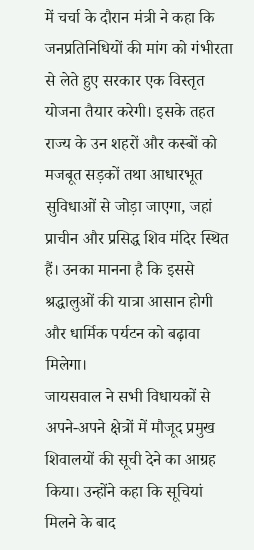में चर्चा के दौरान मंत्री ने कहा कि जनप्रतिनिधियों की मांग को गंभीरता से लेते हुए सरकार एक विस्तृत योजना तैयार करेगी। इसके तहत राज्य के उन शहरों और कस्बों को मजबूत सड़कों तथा आधारभूत सुविधाओं से जोड़ा जाएगा, जहां प्राचीन और प्रसिद्ध शिव मंदिर स्थित हैं। उनका मानना है कि इससे श्रद्धालुओं की यात्रा आसान होगी और धार्मिक पर्यटन को बढ़ावा मिलेगा।
जायसवाल ने सभी विधायकों से अपने-अपने क्षेत्रों में मौजूद प्रमुख शिवालयों की सूची देने का आग्रह किया। उन्होंने कहा कि सूचियां मिलने के बाद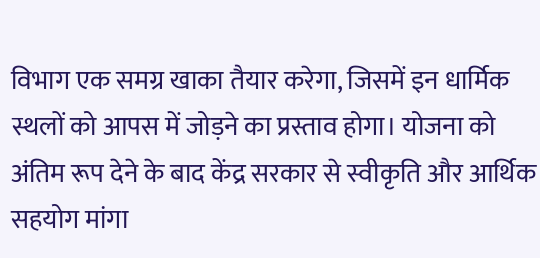विभाग एक समग्र खाका तैयार करेगा, जिसमें इन धार्मिक स्थलों को आपस में जोड़ने का प्रस्ताव होगा। योजना को अंतिम रूप देने के बाद केंद्र सरकार से स्वीकृति और आर्थिक सहयोग मांगा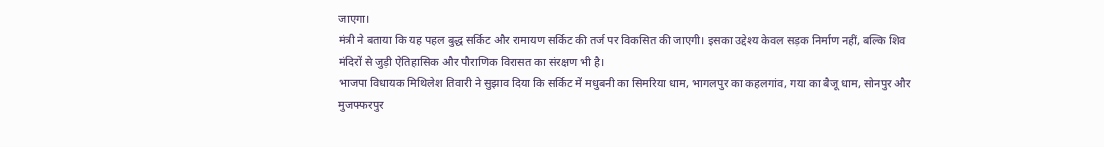जाएगा।
मंत्री ने बताया कि यह पहल बुद्ध सर्किट और रामायण सर्किट की तर्ज पर विकसित की जाएगी। इसका उद्देश्य केवल सड़क निर्माण नहीं, बल्कि शिव मंदिरों से जुड़ी ऐतिहासिक और पौराणिक विरासत का संरक्षण भी है।
भाजपा विधायक मिथिलेश तिवारी ने सुझाव दिया कि सर्किट में मधुबनी का सिमरिया धाम, भागलपुर का कहलगांव, गया का बैजू धाम, सोनपुर और मुजफ्फरपुर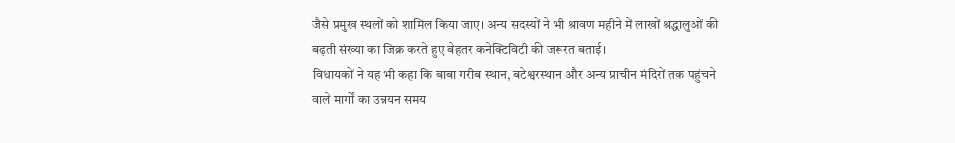जैसे प्रमुख स्थलों को शामिल किया जाए। अन्य सदस्यों ने भी श्रावण महीने में लाखों श्रद्धालुओं की बढ़ती संख्या का जिक्र करते हुए बेहतर कनेक्टिविटी की जरूरत बताई।
विधायकों ने यह भी कहा कि बाबा गरीब स्थान, बटेश्वरस्थान और अन्य प्राचीन मंदिरों तक पहुंचने वाले मार्गों का उन्नयन समय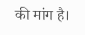की मांग है।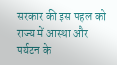सरकार की इस पहल को राज्य में आस्था और पर्यटन के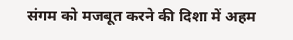संगम को मजबूत करने की दिशा में अहम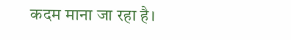कदम माना जा रहा है।